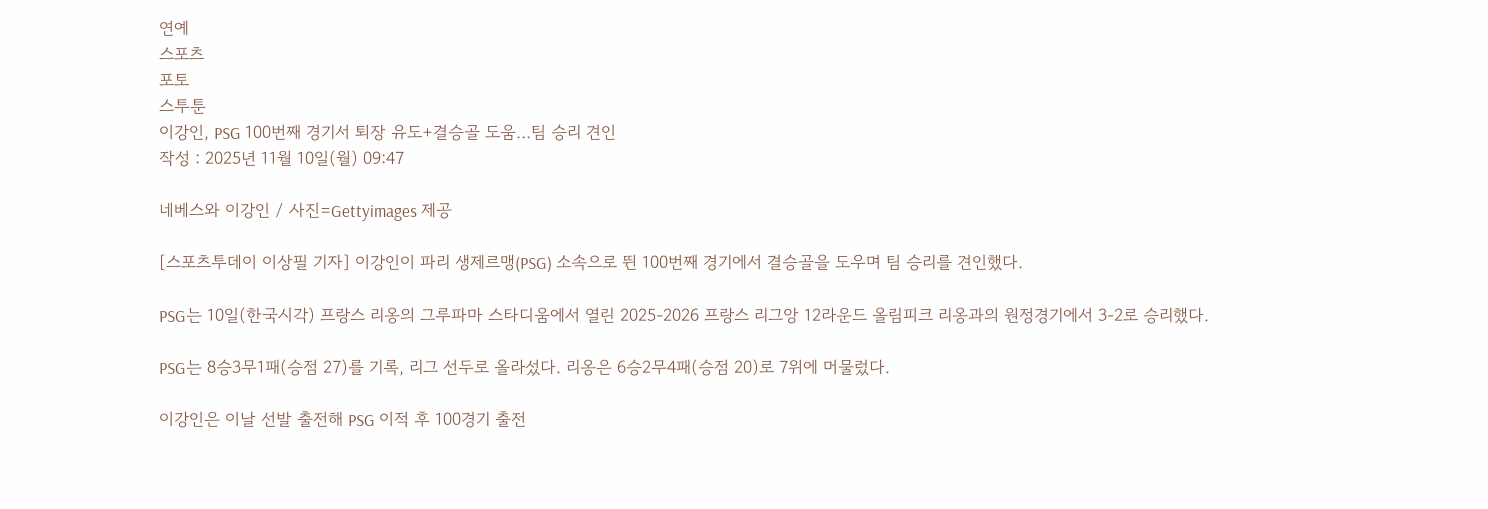연예
스포츠
포토
스투툰
이강인, PSG 100번째 경기서 퇴장 유도+결승골 도움…팀 승리 견인
작성 : 2025년 11월 10일(월) 09:47

네베스와 이강인 / 사진=Gettyimages 제공

[스포츠투데이 이상필 기자] 이강인이 파리 생제르맹(PSG) 소속으로 뛴 100번째 경기에서 결승골을 도우며 팀 승리를 견인했다.

PSG는 10일(한국시각) 프랑스 리옹의 그루파마 스타디움에서 열린 2025-2026 프랑스 리그앙 12라운드 올림피크 리옹과의 원정경기에서 3-2로 승리했다.

PSG는 8승3무1패(승점 27)를 기록, 리그 선두로 올라섰다. 리옹은 6승2무4패(승점 20)로 7위에 머물렀다.

이강인은 이날 선발 출전해 PSG 이적 후 100경기 출전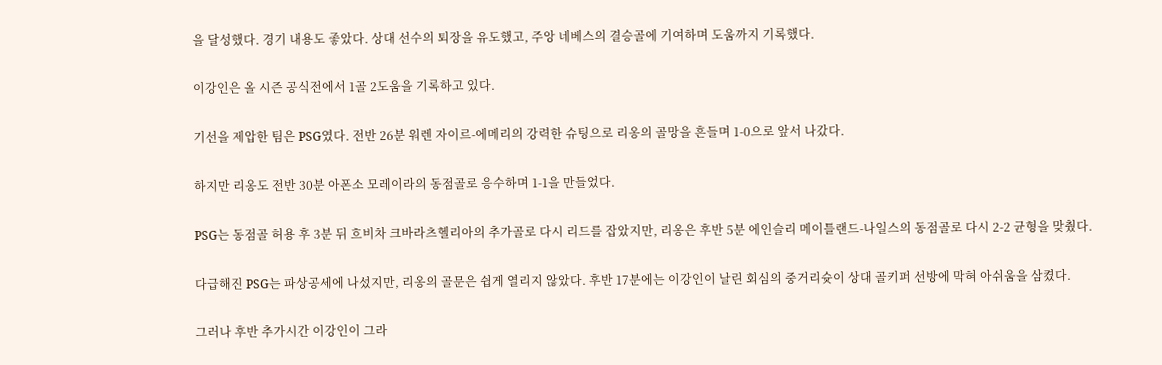을 달성했다. 경기 내용도 좋았다. 상대 선수의 퇴장을 유도했고, 주앙 네베스의 결승골에 기여하며 도움까지 기록했다.

이강인은 올 시즌 공식전에서 1골 2도움을 기록하고 있다.

기선을 제압한 팀은 PSG였다. 전반 26분 워렌 자이르-에메리의 강력한 슈팅으로 리옹의 골망을 흔들며 1-0으로 앞서 나갔다.

하지만 리옹도 전반 30분 아폰소 모레이라의 동점골로 응수하며 1-1을 만들었다.

PSG는 동점골 허용 후 3분 뒤 흐비차 크바라츠헬리아의 추가골로 다시 리드를 잡았지만, 리옹은 후반 5분 에인슬리 메이틀랜드-나일스의 동점골로 다시 2-2 균형을 맞췄다.

다급해진 PSG는 파상공세에 나섰지만, 리옹의 골문은 쉽게 열리지 않았다. 후반 17분에는 이강인이 날린 회심의 중거리슛이 상대 골키퍼 선방에 막혀 아쉬움을 삼켰다.

그러나 후반 추가시간 이강인이 그라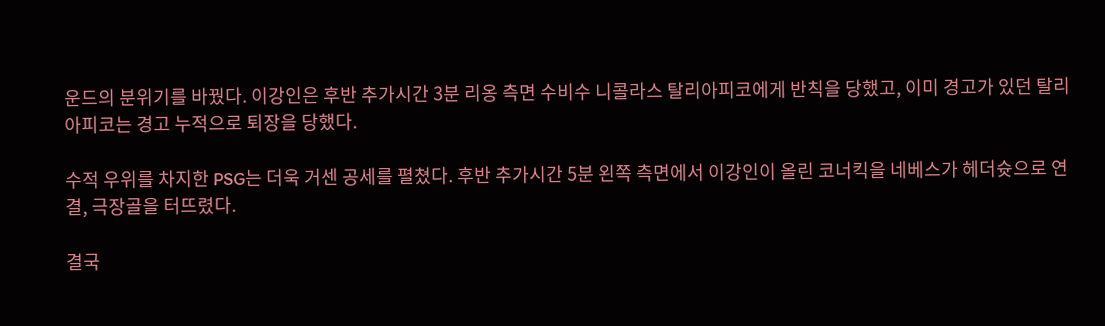운드의 분위기를 바꿨다. 이강인은 후반 추가시간 3분 리옹 측면 수비수 니콜라스 탈리아피코에게 반칙을 당했고, 이미 경고가 있던 탈리아피코는 경고 누적으로 퇴장을 당했다.

수적 우위를 차지한 PSG는 더욱 거센 공세를 펼쳤다. 후반 추가시간 5분 왼쪽 측면에서 이강인이 올린 코너킥을 네베스가 헤더슛으로 연결, 극장골을 터뜨렸다.

결국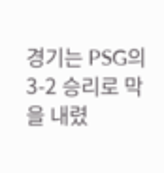경기는 PSG의 3-2 승리로 막을 내렸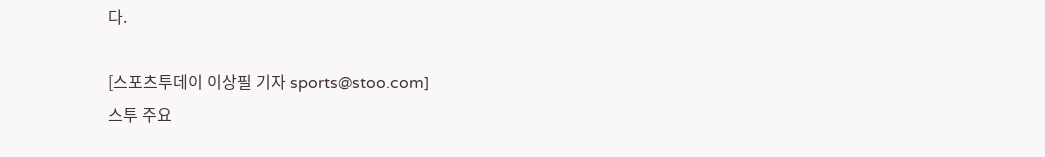다.

[스포츠투데이 이상필 기자 sports@stoo.com]
스투 주요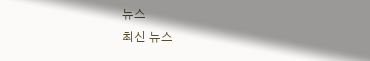뉴스
최신 뉴스